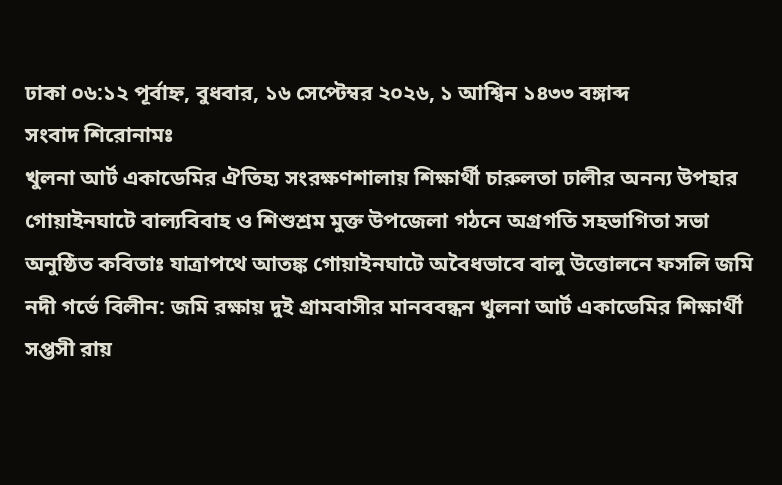ঢাকা ০৬:১২ পূর্বাহ্ন, বুধবার, ১৬ সেপ্টেম্বর ২০২৬, ১ আশ্বিন ১৪৩৩ বঙ্গাব্দ
সংবাদ শিরোনামঃ
খুলনা আর্ট একাডেমির ঐতিহ্য সংরক্ষণশালায় শিক্ষার্থী চারুলতা ঢালীর অনন্য উপহার গোয়াইনঘাটে বাল্যবিবাহ ও শিশুশ্রম মুক্ত উপজেলা গঠনে অগ্রগতি সহভাগিতা সভা অনুষ্ঠিত কবিতাঃ যাত্রাপথে আতঙ্ক গোয়াইনঘাটে অবৈধভাবে বালু উত্তোলনে ফসলি জমি নদী গর্ভে বিলীন: জমি রক্ষায় দুই গ্রামবাসীর মানববন্ধন খুলনা আর্ট একাডেমির শিক্ষার্থী সপ্তসী রায়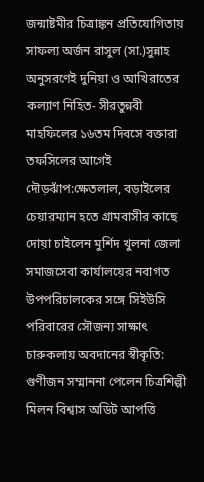জন্মাষ্টমীর চিত্রাঙ্কন প্রতিযোগিতায় সাফল্য অর্জন রাসুল (সা.)সুন্নাহ অনুসরণেই দুনিয়া ও আখিরাতের কল্যাণ নিহিত- সীরতুন্নবী মাহফিলের ১৬তম দিবসে বক্তারা তফসিলের আগেই দৌড়ঝাঁপ:ক্ষেতলাল, বড়াইলের চেয়ারম্যান হতে গ্রামবাসীর কাছে দোয়া চাইলেন মুর্শিদ খুলনা জেলা সমাজসেবা কার্যালয়ের নবাগত উপপরিচালকের সঙ্গে সিইউসি পরিবারের সৌজন্য সাক্ষাৎ চারুকলায় অবদানের স্বীকৃতি: গুণীজন সম্মাননা পেলেন চিত্রশিল্পী মিলন বিশ্বাস অডিট আপত্তি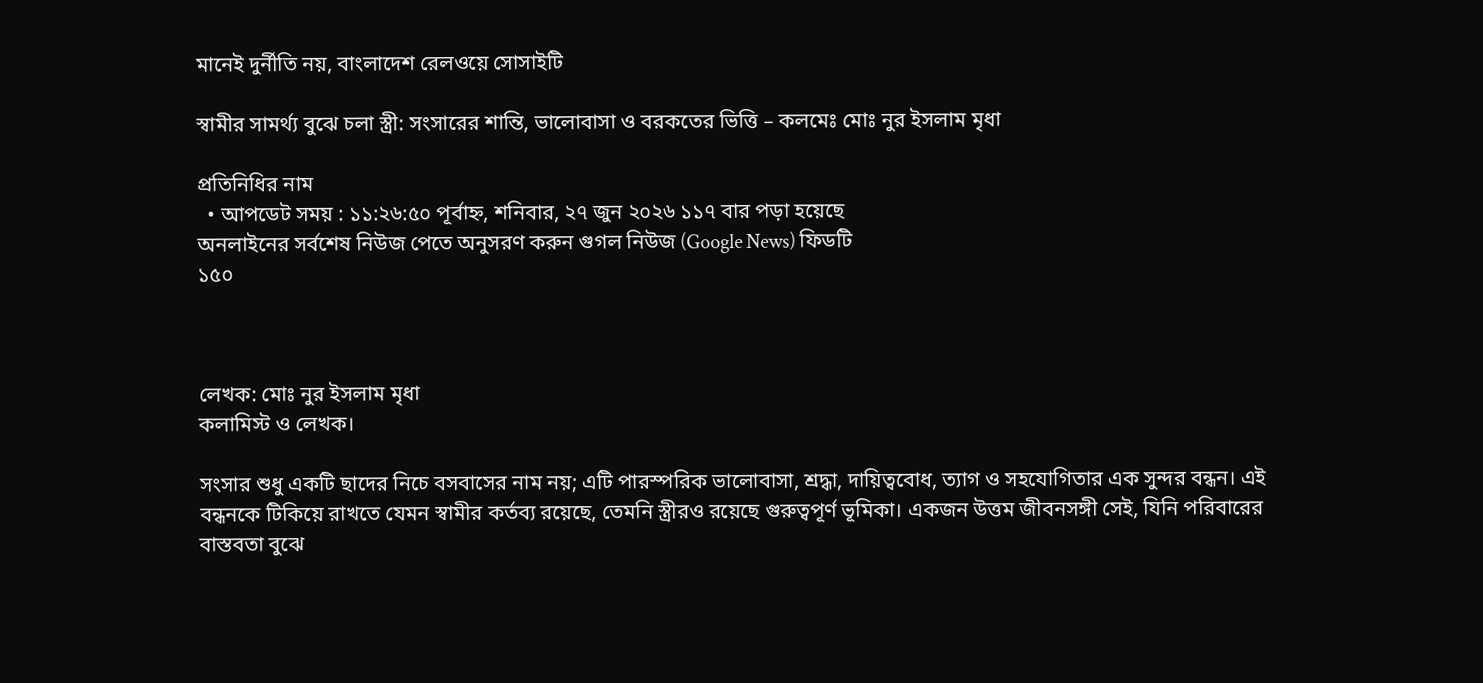মানেই দুর্নীতি নয়, বাংলাদেশ রেলওয়ে সোসাইটি

স্বামীর সামর্থ্য বুঝে চলা স্ত্রী: সংসারের শান্তি, ভালোবাসা ও বরকতের ভিত্তি – কলমেঃ মোঃ নুর ইসলাম মৃধা

প্রতিনিধির নাম
  • আপডেট সময় : ১১:২৬:৫০ পূর্বাহ্ন, শনিবার, ২৭ জুন ২০২৬ ১১৭ বার পড়া হয়েছে
অনলাইনের সর্বশেষ নিউজ পেতে অনুসরণ করুন গুগল নিউজ (Google News) ফিডটি
১৫০



লেখক: মোঃ নুর ইসলাম মৃধা
কলামিস্ট ও লেখক।

সংসার শুধু একটি ছাদের নিচে বসবাসের নাম নয়; এটি পারস্পরিক ভালোবাসা, শ্রদ্ধা, দায়িত্ববোধ, ত্যাগ ও সহযোগিতার এক সুন্দর বন্ধন। এই বন্ধনকে টিকিয়ে রাখতে যেমন স্বামীর কর্তব্য রয়েছে, তেমনি স্ত্রীরও রয়েছে গুরুত্বপূর্ণ ভূমিকা। একজন উত্তম জীবনসঙ্গী সেই, যিনি পরিবারের বাস্তবতা বুঝে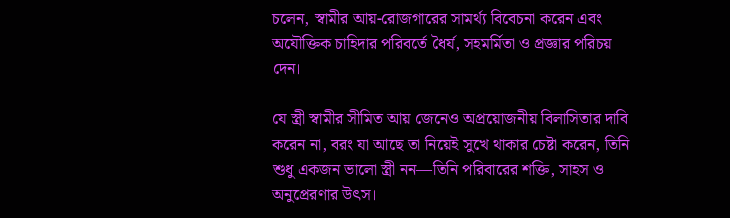চলেন, স্বামীর আয়-রোজগারের সামর্থ্য বিবেচনা করেন এবং অযৌক্তিক চাহিদার পরিবর্তে ধৈর্য, সহমর্মিতা ও প্রজ্ঞার পরিচয় দেন।

যে স্ত্রী স্বামীর সীমিত আয় জেনেও অপ্রয়োজনীয় বিলাসিতার দাবি করেন না, বরং যা আছে তা নিয়েই সুখে থাকার চেষ্টা করেন, তিনি শুধু একজন ভালো স্ত্রী নন—তিনি পরিবারের শক্তি, সাহস ও অনুপ্রেরণার উৎস।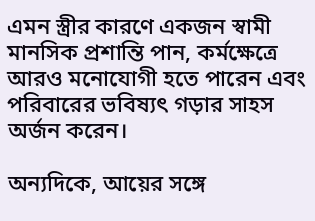এমন স্ত্রীর কারণে একজন স্বামী মানসিক প্রশান্তি পান, কর্মক্ষেত্রে আরও মনোযোগী হতে পারেন এবং পরিবারের ভবিষ্যৎ গড়ার সাহস অর্জন করেন।

অন্যদিকে, আয়ের সঙ্গে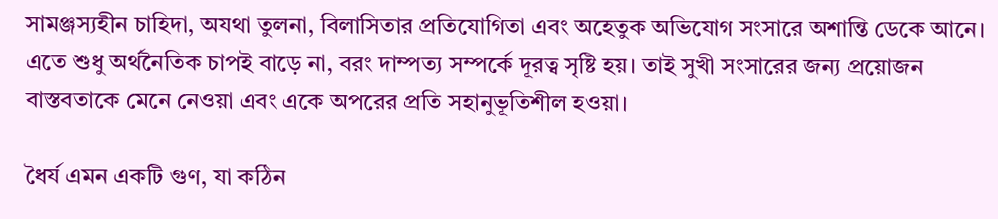সামঞ্জস্যহীন চাহিদা, অযথা তুলনা, বিলাসিতার প্রতিযোগিতা এবং অহেতুক অভিযোগ সংসারে অশান্তি ডেকে আনে। এতে শুধু অর্থনৈতিক চাপই বাড়ে না, বরং দাম্পত্য সম্পর্কে দূরত্ব সৃষ্টি হয়। তাই সুখী সংসারের জন্য প্রয়োজন বাস্তবতাকে মেনে নেওয়া এবং একে অপরের প্রতি সহানুভূতিশীল হওয়া।

ধৈর্য এমন একটি গুণ, যা কঠিন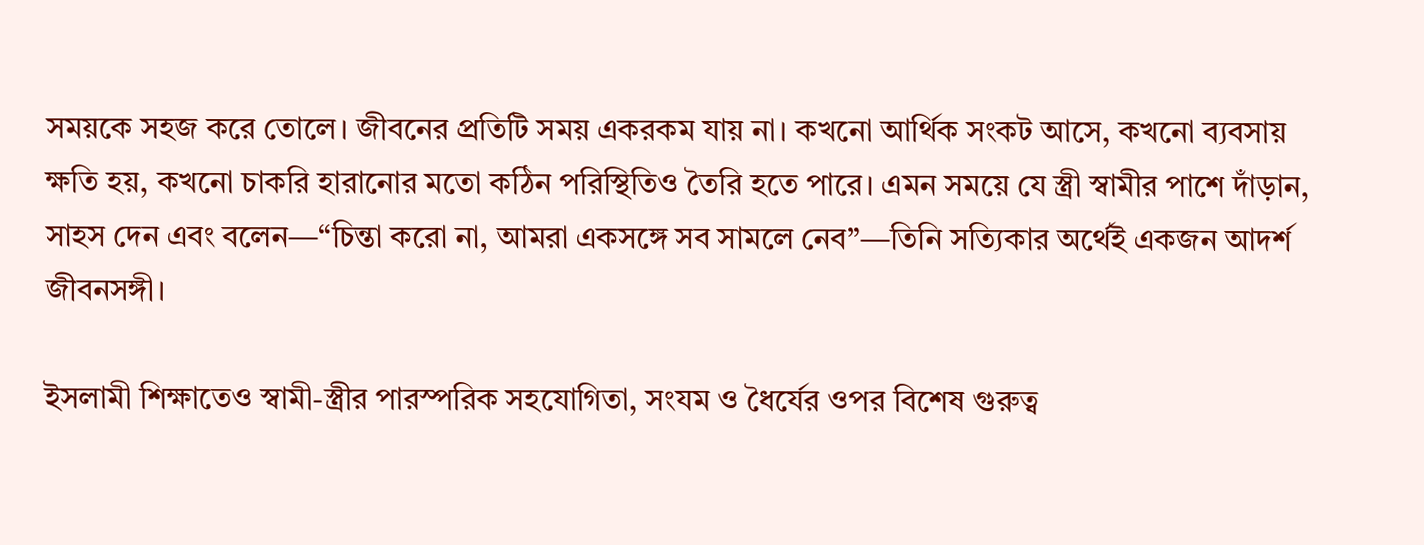সময়কে সহজ করে তোলে। জীবনের প্রতিটি সময় একরকম যায় না। কখনো আর্থিক সংকট আসে, কখনো ব্যবসায় ক্ষতি হয়, কখনো চাকরি হারানোর মতো কঠিন পরিস্থিতিও তৈরি হতে পারে। এমন সময়ে যে স্ত্রী স্বামীর পাশে দাঁড়ান, সাহস দেন এবং বলেন—“চিন্তা করো না, আমরা একসঙ্গে সব সামলে নেব”—তিনি সত্যিকার অর্থেই একজন আদর্শ জীবনসঙ্গী।

ইসলামী শিক্ষাতেও স্বামী-স্ত্রীর পারস্পরিক সহযোগিতা, সংযম ও ধৈর্যের ওপর বিশেষ গুরুত্ব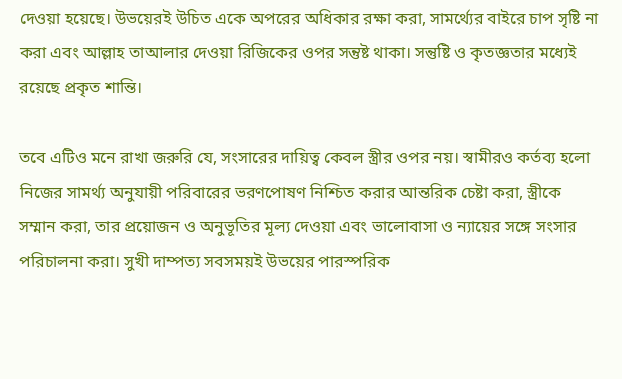দেওয়া হয়েছে। উভয়েরই উচিত একে অপরের অধিকার রক্ষা করা, সামর্থ্যের বাইরে চাপ সৃষ্টি না করা এবং আল্লাহ তাআলার দেওয়া রিজিকের ওপর সন্তুষ্ট থাকা। সন্তুষ্টি ও কৃতজ্ঞতার মধ্যেই রয়েছে প্রকৃত শান্তি।

তবে এটিও মনে রাখা জরুরি যে, সংসারের দায়িত্ব কেবল স্ত্রীর ওপর নয়। স্বামীরও কর্তব্য হলো নিজের সামর্থ্য অনুযায়ী পরিবারের ভরণপোষণ নিশ্চিত করার আন্তরিক চেষ্টা করা, স্ত্রীকে সম্মান করা, তার প্রয়োজন ও অনুভূতির মূল্য দেওয়া এবং ভালোবাসা ও ন্যায়ের সঙ্গে সংসার পরিচালনা করা। সুখী দাম্পত্য সবসময়ই উভয়ের পারস্পরিক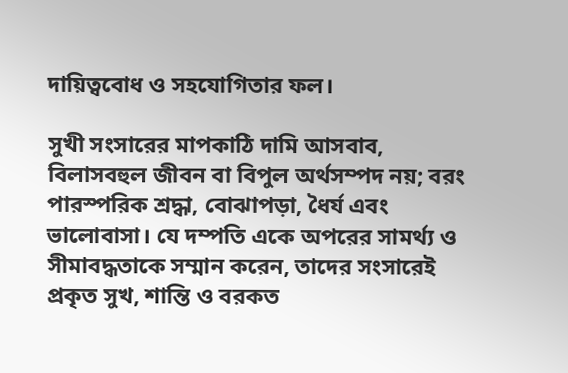দায়িত্ববোধ ও সহযোগিতার ফল।

সুখী সংসারের মাপকাঠি দামি আসবাব, বিলাসবহুল জীবন বা বিপুল অর্থসম্পদ নয়; বরং পারস্পরিক শ্রদ্ধা, বোঝাপড়া, ধৈর্য এবং ভালোবাসা। যে দম্পতি একে অপরের সামর্থ্য ও সীমাবদ্ধতাকে সম্মান করেন, তাদের সংসারেই প্রকৃত সুখ, শান্তি ও বরকত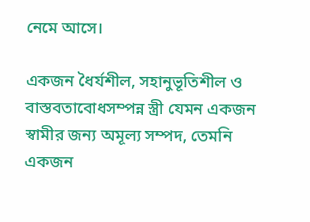নেমে আসে।

একজন ধৈর্যশীল, সহানুভূতিশীল ও বাস্তবতাবোধসম্পন্ন স্ত্রী যেমন একজন স্বামীর জন্য অমূল্য সম্পদ, তেমনি একজন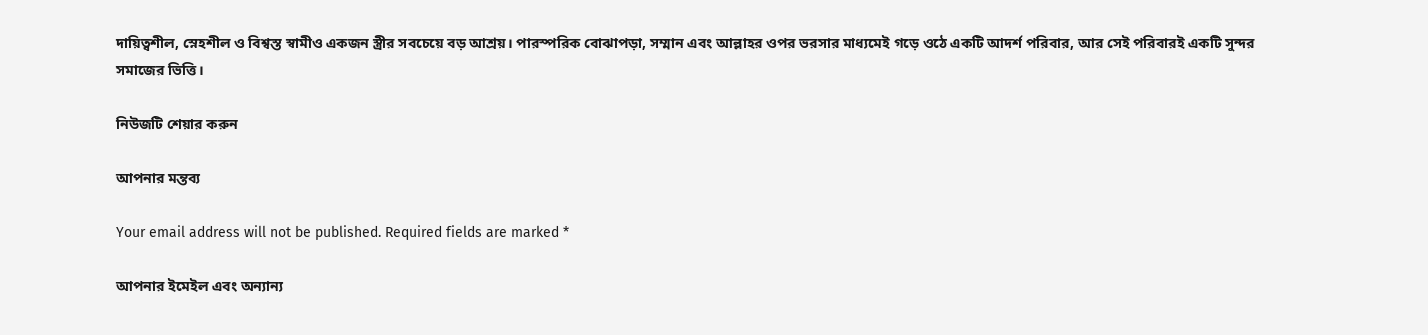দায়িত্বশীল, স্নেহশীল ও বিশ্বস্ত স্বামীও একজন স্ত্রীর সবচেয়ে বড় আশ্রয়। পারস্পরিক বোঝাপড়া, সম্মান এবং আল্লাহর ওপর ভরসার মাধ্যমেই গড়ে ওঠে একটি আদর্শ পরিবার, আর সেই পরিবারই একটি সুন্দর সমাজের ভিত্তি।

নিউজটি শেয়ার করুন

আপনার মন্তব্য

Your email address will not be published. Required fields are marked *

আপনার ইমেইল এবং অন্যান্য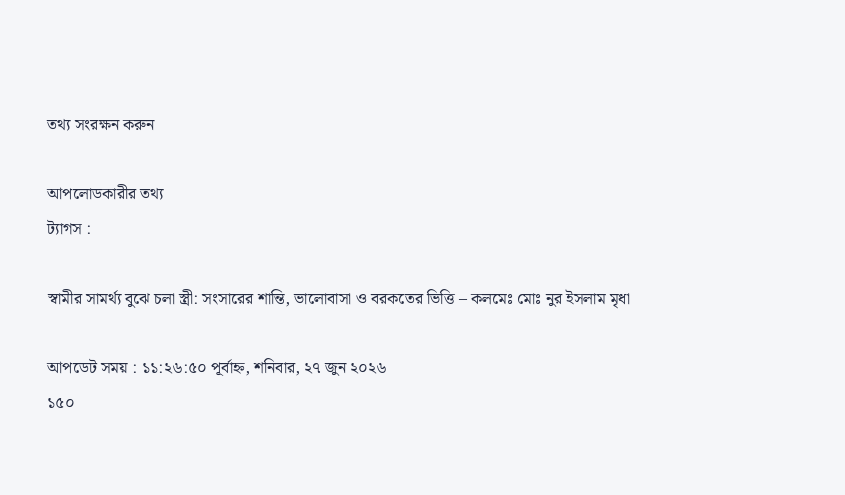তথ্য সংরক্ষন করুন

আপলোডকারীর তথ্য
ট্যাগস :

স্বামীর সামর্থ্য বুঝে চলা স্ত্রী: সংসারের শান্তি, ভালোবাসা ও বরকতের ভিত্তি – কলমেঃ মোঃ নুর ইসলাম মৃধা

আপডেট সময় : ১১:২৬:৫০ পূর্বাহ্ন, শনিবার, ২৭ জুন ২০২৬
১৫০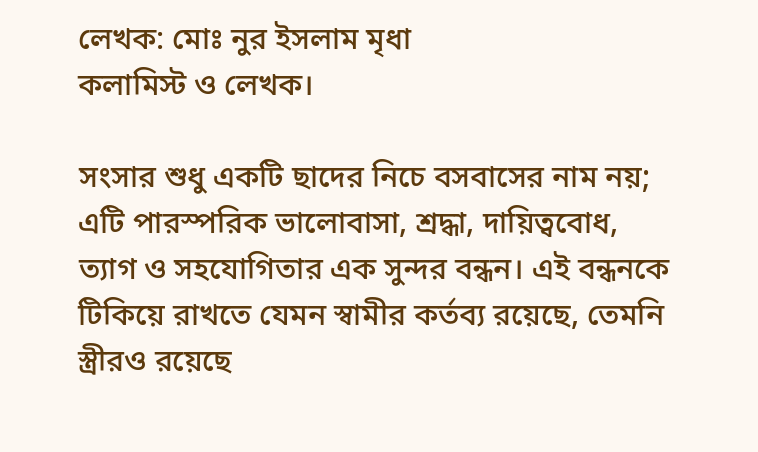লেখক: মোঃ নুর ইসলাম মৃধা
কলামিস্ট ও লেখক।

সংসার শুধু একটি ছাদের নিচে বসবাসের নাম নয়; এটি পারস্পরিক ভালোবাসা, শ্রদ্ধা, দায়িত্ববোধ, ত্যাগ ও সহযোগিতার এক সুন্দর বন্ধন। এই বন্ধনকে টিকিয়ে রাখতে যেমন স্বামীর কর্তব্য রয়েছে, তেমনি স্ত্রীরও রয়েছে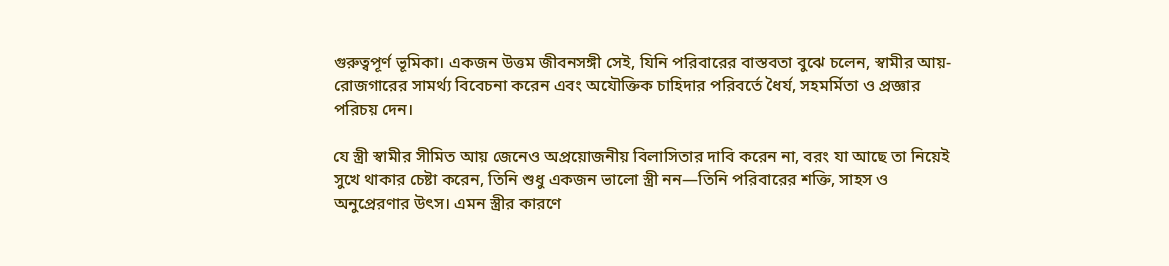গুরুত্বপূর্ণ ভূমিকা। একজন উত্তম জীবনসঙ্গী সেই, যিনি পরিবারের বাস্তবতা বুঝে চলেন, স্বামীর আয়-রোজগারের সামর্থ্য বিবেচনা করেন এবং অযৌক্তিক চাহিদার পরিবর্তে ধৈর্য, সহমর্মিতা ও প্রজ্ঞার পরিচয় দেন।

যে স্ত্রী স্বামীর সীমিত আয় জেনেও অপ্রয়োজনীয় বিলাসিতার দাবি করেন না, বরং যা আছে তা নিয়েই সুখে থাকার চেষ্টা করেন, তিনি শুধু একজন ভালো স্ত্রী নন—তিনি পরিবারের শক্তি, সাহস ও অনুপ্রেরণার উৎস। এমন স্ত্রীর কারণে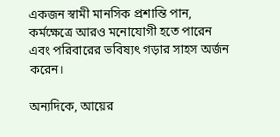একজন স্বামী মানসিক প্রশান্তি পান, কর্মক্ষেত্রে আরও মনোযোগী হতে পারেন এবং পরিবারের ভবিষ্যৎ গড়ার সাহস অর্জন করেন।

অন্যদিকে, আয়ের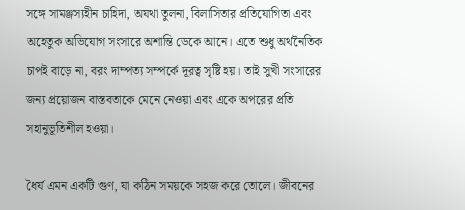সঙ্গে সামঞ্জস্যহীন চাহিদা, অযথা তুলনা, বিলাসিতার প্রতিযোগিতা এবং অহেতুক অভিযোগ সংসারে অশান্তি ডেকে আনে। এতে শুধু অর্থনৈতিক চাপই বাড়ে না, বরং দাম্পত্য সম্পর্কে দূরত্ব সৃষ্টি হয়। তাই সুখী সংসারের জন্য প্রয়োজন বাস্তবতাকে মেনে নেওয়া এবং একে অপরের প্রতি সহানুভূতিশীল হওয়া।

ধৈর্য এমন একটি গুণ, যা কঠিন সময়কে সহজ করে তোলে। জীবনের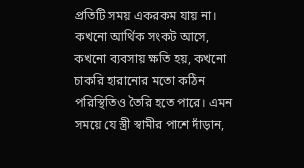প্রতিটি সময় একরকম যায় না। কখনো আর্থিক সংকট আসে, কখনো ব্যবসায় ক্ষতি হয়, কখনো চাকরি হারানোর মতো কঠিন পরিস্থিতিও তৈরি হতে পারে। এমন সময়ে যে স্ত্রী স্বামীর পাশে দাঁড়ান,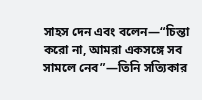সাহস দেন এবং বলেন—“চিন্তা করো না, আমরা একসঙ্গে সব সামলে নেব”—তিনি সত্যিকার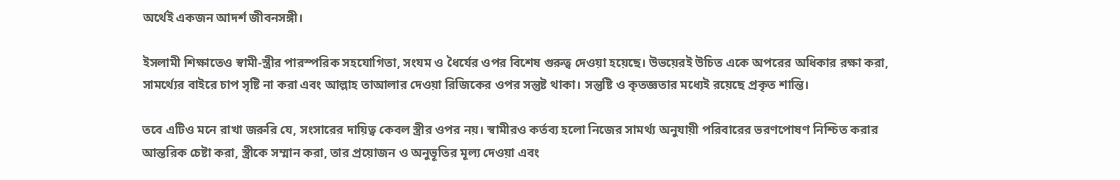অর্থেই একজন আদর্শ জীবনসঙ্গী।

ইসলামী শিক্ষাতেও স্বামী-স্ত্রীর পারস্পরিক সহযোগিতা, সংযম ও ধৈর্যের ওপর বিশেষ গুরুত্ব দেওয়া হয়েছে। উভয়েরই উচিত একে অপরের অধিকার রক্ষা করা, সামর্থ্যের বাইরে চাপ সৃষ্টি না করা এবং আল্লাহ তাআলার দেওয়া রিজিকের ওপর সন্তুষ্ট থাকা। সন্তুষ্টি ও কৃতজ্ঞতার মধ্যেই রয়েছে প্রকৃত শান্তি।

তবে এটিও মনে রাখা জরুরি যে, সংসারের দায়িত্ব কেবল স্ত্রীর ওপর নয়। স্বামীরও কর্তব্য হলো নিজের সামর্থ্য অনুযায়ী পরিবারের ভরণপোষণ নিশ্চিত করার আন্তরিক চেষ্টা করা, স্ত্রীকে সম্মান করা, তার প্রয়োজন ও অনুভূতির মূল্য দেওয়া এবং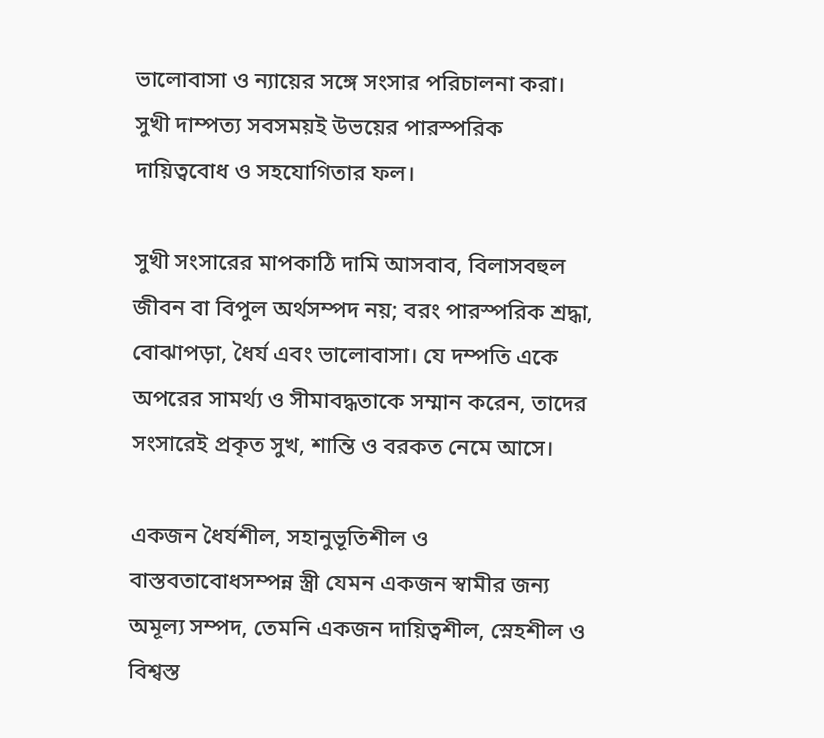ভালোবাসা ও ন্যায়ের সঙ্গে সংসার পরিচালনা করা। সুখী দাম্পত্য সবসময়ই উভয়ের পারস্পরিক দায়িত্ববোধ ও সহযোগিতার ফল।

সুখী সংসারের মাপকাঠি দামি আসবাব, বিলাসবহুল জীবন বা বিপুল অর্থসম্পদ নয়; বরং পারস্পরিক শ্রদ্ধা, বোঝাপড়া, ধৈর্য এবং ভালোবাসা। যে দম্পতি একে অপরের সামর্থ্য ও সীমাবদ্ধতাকে সম্মান করেন, তাদের সংসারেই প্রকৃত সুখ, শান্তি ও বরকত নেমে আসে।

একজন ধৈর্যশীল, সহানুভূতিশীল ও বাস্তবতাবোধসম্পন্ন স্ত্রী যেমন একজন স্বামীর জন্য অমূল্য সম্পদ, তেমনি একজন দায়িত্বশীল, স্নেহশীল ও বিশ্বস্ত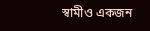স্বামীও একজন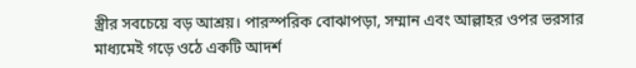স্ত্রীর সবচেয়ে বড় আশ্রয়। পারস্পরিক বোঝাপড়া, সম্মান এবং আল্লাহর ওপর ভরসার মাধ্যমেই গড়ে ওঠে একটি আদর্শ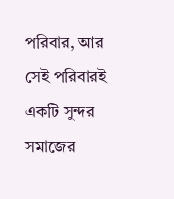পরিবার, আর সেই পরিবারই একটি সুন্দর সমাজের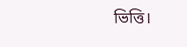ভিত্তি।